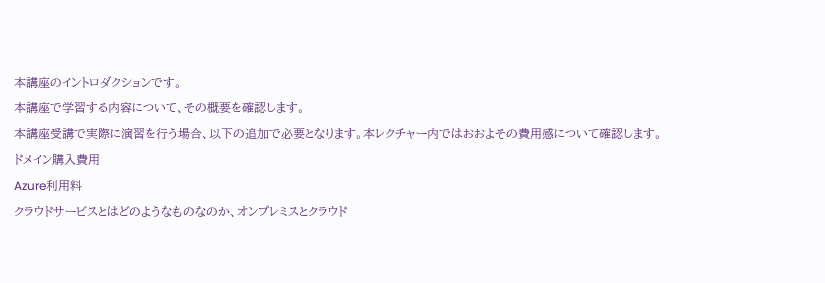本講座のイントロダクションです。
本講座で学習する内容について、その概要を確認します。
本講座受講で実際に演習を行う場合、以下の追加で必要となります。本レクチャー内ではおおよその費用感について確認します。
ドメイン購入費用
Azure利用料
クラウドサービスとはどのようなものなのか、オンプレミスとクラウド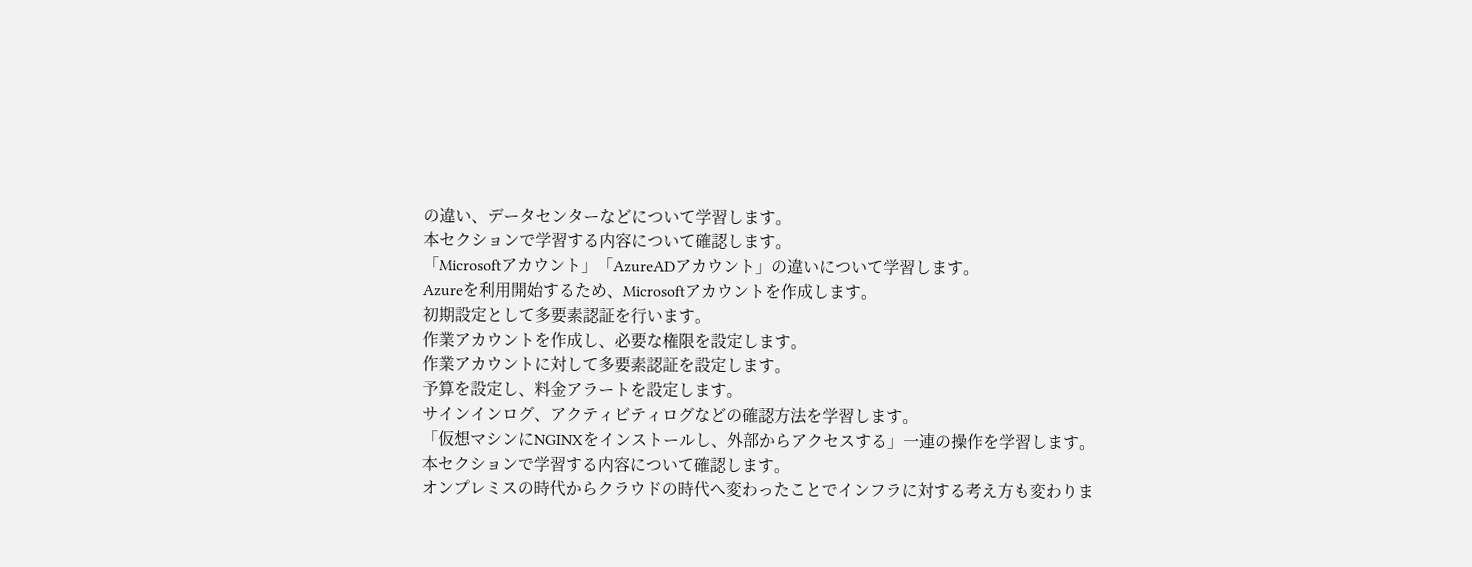の違い、データセンターなどについて学習します。
本セクションで学習する内容について確認します。
「Microsoftアカウント」「AzureADアカウント」の違いについて学習します。
Azureを利用開始するため、Microsoftアカウントを作成します。
初期設定として多要素認証を行います。
作業アカウントを作成し、必要な権限を設定します。
作業アカウントに対して多要素認証を設定します。
予算を設定し、料金アラートを設定します。
サインインログ、アクティビティログなどの確認方法を学習します。
「仮想マシンにNGINXをインストールし、外部からアクセスする」一連の操作を学習します。
本セクションで学習する内容について確認します。
オンプレミスの時代からクラウドの時代へ変わったことでインフラに対する考え方も変わりま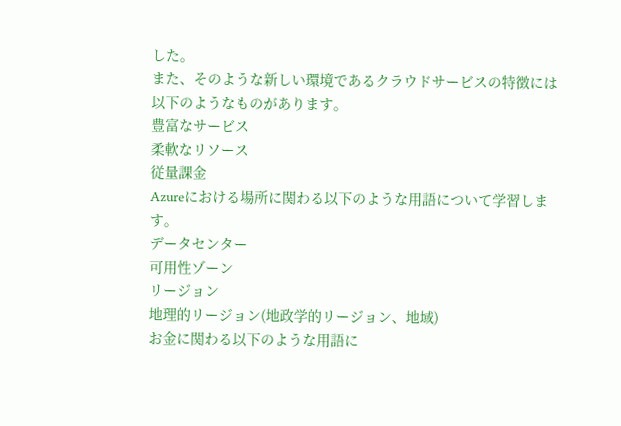した。
また、そのような新しい環境であるクラウドサービスの特徴には以下のようなものがあります。
豊富なサービス
柔軟なリソース
従量課金
Azureにおける場所に関わる以下のような用語について学習します。
データセンター
可用性ゾーン
リージョン
地理的リージョン(地政学的リージョン、地域)
お金に関わる以下のような用語に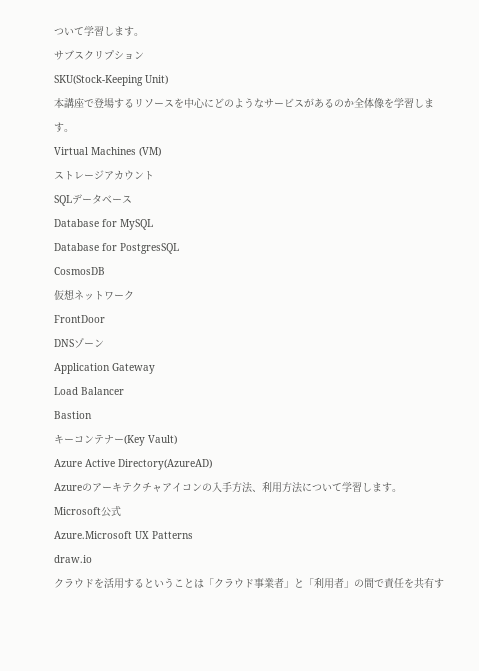ついて学習します。
サブスクリプション
SKU(Stock-Keeping Unit)
本講座で登場するリソースを中心にどのようなサービスがあるのか全体像を学習します。
Virtual Machines (VM)
ストレージアカウント
SQLデータベース
Database for MySQL
Database for PostgresSQL
CosmosDB
仮想ネットワーク
FrontDoor
DNSゾーン
Application Gateway
Load Balancer
Bastion
キーコンテナー(Key Vault)
Azure Active Directory(AzureAD)
Azureのアーキテクチャアイコンの入手方法、利用方法について学習します。
Microsoft公式
Azure.Microsoft UX Patterns
draw.io
クラウドを活用するということは「クラウド事業者」と「利用者」の間で責任を共有す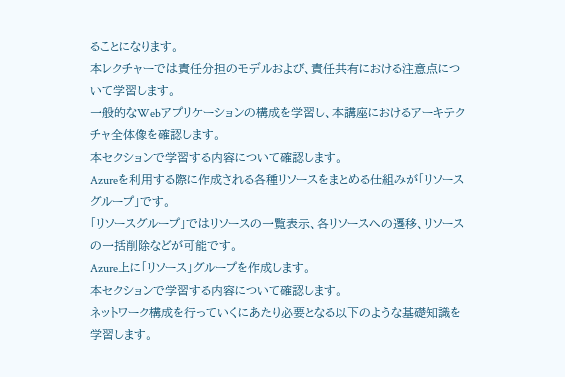ることになります。
本レクチャーでは責任分担のモデルおよび、責任共有における注意点について学習します。
一般的なWebアプリケーションの構成を学習し、本講座におけるアーキテクチャ全体像を確認します。
本セクションで学習する内容について確認します。
Azureを利用する際に作成される各種リソースをまとめる仕組みが「リソースグループ」です。
「リソースグループ」ではリソースの一覧表示、各リソースへの遷移、リソースの一括削除などが可能です。
Azure上に「リソース」グループを作成します。
本セクションで学習する内容について確認します。
ネットワーク構成を行っていくにあたり必要となる以下のような基礎知識を学習します。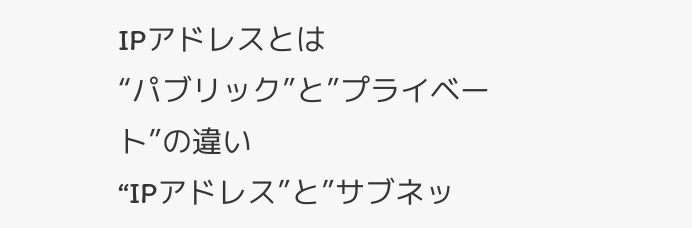IPアドレスとは
“パブリック”と”プライベート”の違い
“IPアドレス”と”サブネッ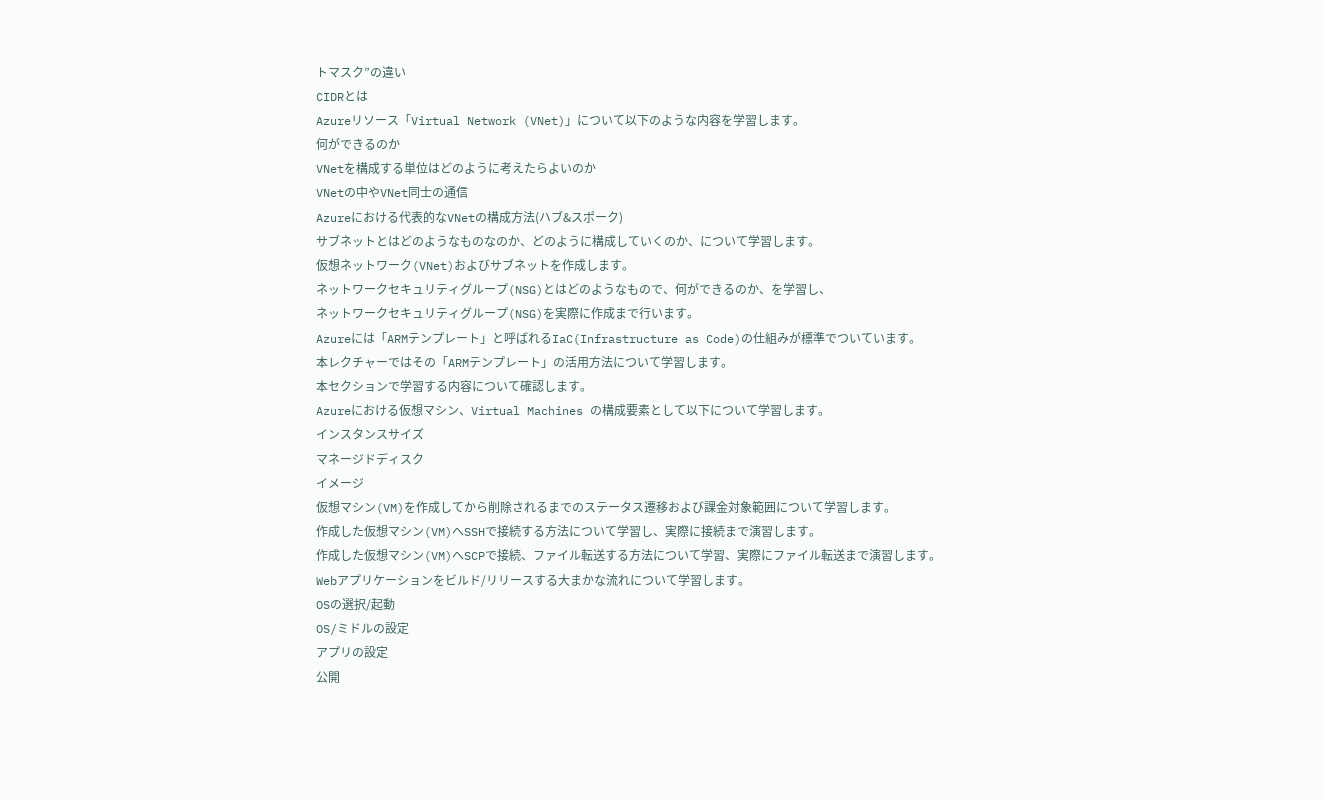トマスク”の違い
CIDRとは
Azureリソース「Virtual Network (VNet)」について以下のような内容を学習します。
何ができるのか
VNetを構成する単位はどのように考えたらよいのか
VNetの中やVNet同士の通信
Azureにおける代表的なVNetの構成方法(ハブ&スポーク)
サブネットとはどのようなものなのか、どのように構成していくのか、について学習します。
仮想ネットワーク(VNet)およびサブネットを作成します。
ネットワークセキュリティグループ(NSG)とはどのようなもので、何ができるのか、を学習し、
ネットワークセキュリティグループ(NSG)を実際に作成まで行います。
Azureには「ARMテンプレート」と呼ばれるIaC(Infrastructure as Code)の仕組みが標準でついています。
本レクチャーではその「ARMテンプレート」の活用方法について学習します。
本セクションで学習する内容について確認します。
Azureにおける仮想マシン、Virtual Machines の構成要素として以下について学習します。
インスタンスサイズ
マネージドディスク
イメージ
仮想マシン(VM)を作成してから削除されるまでのステータス遷移および課金対象範囲について学習します。
作成した仮想マシン(VM)へSSHで接続する方法について学習し、実際に接続まで演習します。
作成した仮想マシン(VM)へSCPで接続、ファイル転送する方法について学習、実際にファイル転送まで演習します。
Webアプリケーションをビルド/リリースする大まかな流れについて学習します。
OSの選択/起動
OS/ミドルの設定
アプリの設定
公開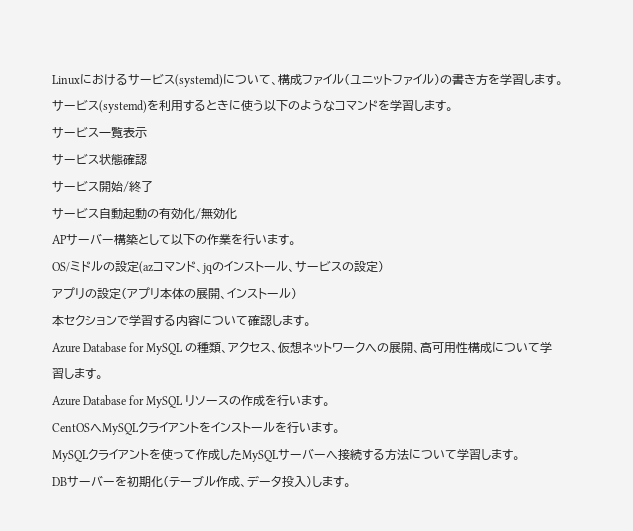Linuxにおけるサービス(systemd)について、構成ファイル(ユニットファイル)の書き方を学習します。
サービス(systemd)を利用するときに使う以下のようなコマンドを学習します。
サービス一覧表示
サービス状態確認
サービス開始/終了
サービス自動起動の有効化/無効化
APサーバー構築として以下の作業を行います。
OS/ミドルの設定(azコマンド、jqのインストール、サービスの設定)
アプリの設定(アプリ本体の展開、インストール)
本セクションで学習する内容について確認します。
Azure Database for MySQL の種類、アクセス、仮想ネットワークへの展開、高可用性構成について学習します。
Azure Database for MySQL リソースの作成を行います。
CentOSへMySQLクライアントをインストールを行います。
MySQLクライアントを使って作成したMySQLサーバーへ接続する方法について学習します。
DBサーバーを初期化(テーブル作成、データ投入)します。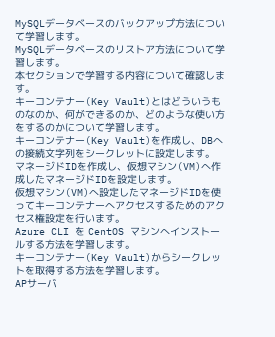MySQLデータベースのバックアップ方法について学習します。
MySQLデータベースのリストア方法について学習します。
本セクションで学習する内容について確認します。
キーコンテナー(Key Vault)とはどういうものなのか、何ができるのか、どのような使い方をするのかについて学習します。
キーコンテナー(Key Vault)を作成し、DBへの接続文字列をシークレットに設定します。
マネージドIDを作成し、仮想マシン(VM)へ作成したマネージドIDを設定します。
仮想マシン(VM)へ設定したマネージドIDを使ってキーコンテナーへアクセスするためのアクセス権設定を行います。
Azure CLI を CentOS マシンへインストールする方法を学習します。
キーコンテナー(Key Vault)からシークレットを取得する方法を学習します。
APサーバ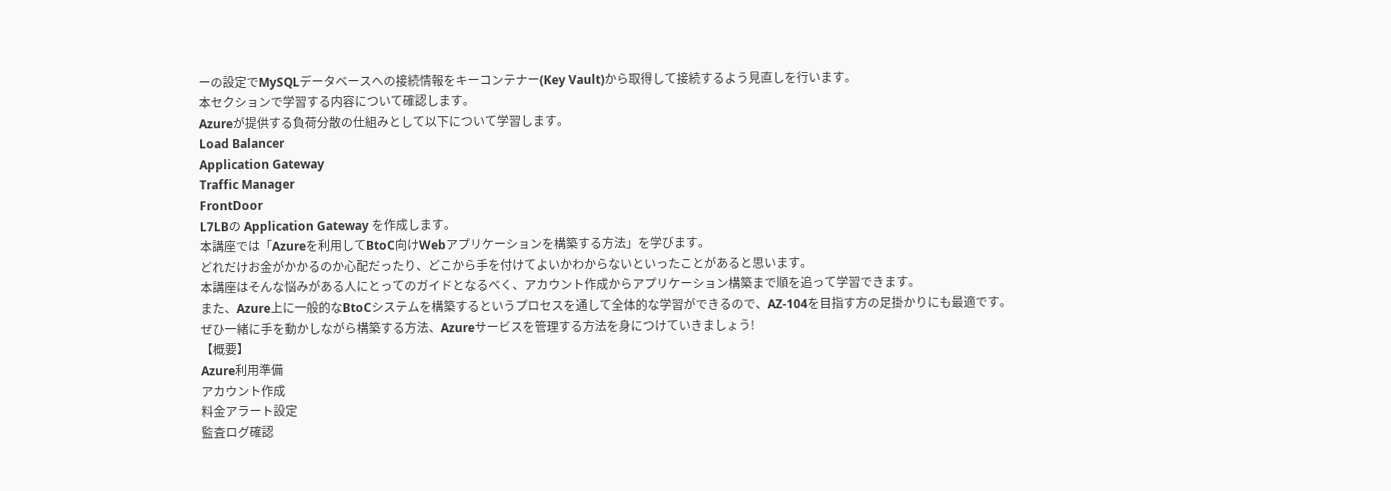ーの設定でMySQLデータベースへの接続情報をキーコンテナー(Key Vault)から取得して接続するよう見直しを行います。
本セクションで学習する内容について確認します。
Azureが提供する負荷分散の仕組みとして以下について学習します。
Load Balancer
Application Gateway
Traffic Manager
FrontDoor
L7LBの Application Gateway を作成します。
本講座では「Azureを利用してBtoC向けWebアプリケーションを構築する方法」を学びます。
どれだけお金がかかるのか心配だったり、どこから手を付けてよいかわからないといったことがあると思います。
本講座はそんな悩みがある人にとってのガイドとなるべく、アカウント作成からアプリケーション構築まで順を追って学習できます。
また、Azure上に一般的なBtoCシステムを構築するというプロセスを通して全体的な学習ができるので、AZ-104を目指す方の足掛かりにも最適です。
ぜひ一緒に手を動かしながら構築する方法、Azureサービスを管理する方法を身につけていきましょう!
【概要】
Azure利用準備
アカウント作成
料金アラート設定
監査ログ確認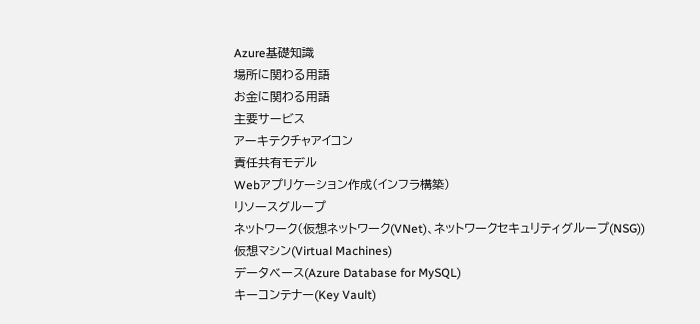Azure基礎知識
場所に関わる用語
お金に関わる用語
主要サービス
アーキテクチャアイコン
責任共有モデル
Webアプリケーション作成(インフラ構築)
リソースグループ
ネットワーク(仮想ネットワーク(VNet)、ネットワークセキュリティグループ(NSG))
仮想マシン(Virtual Machines)
データベース(Azure Database for MySQL)
キーコンテナー(Key Vault)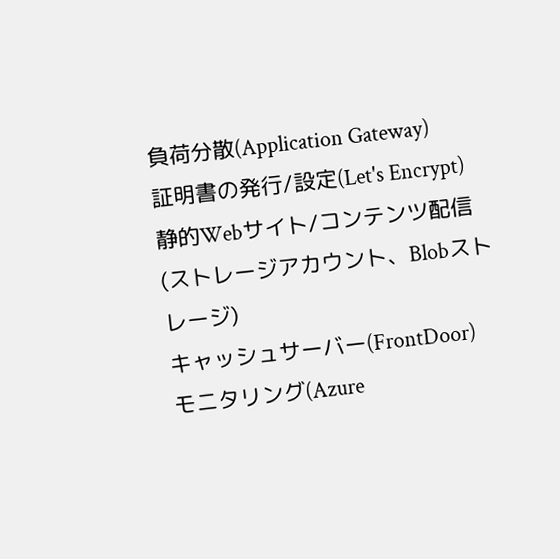負荷分散(Application Gateway)
証明書の発行/設定(Let's Encrypt)
静的Webサイト/コンテンツ配信(ストレージアカウント、Blobストレージ)
キャッシュサーバー(FrontDoor)
モニタリング(Azure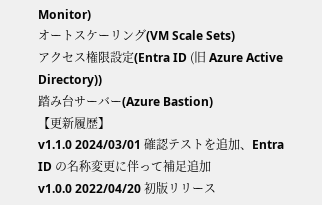Monitor)
オートスケーリング(VM Scale Sets)
アクセス権限設定(Entra ID (旧 Azure Active Directory))
踏み台サーバー(Azure Bastion)
【更新履歴】
v1.1.0 2024/03/01 確認テストを追加、Entra ID の名称変更に伴って補足追加
v1.0.0 2022/04/20 初版リリース